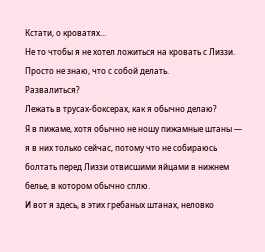Кстати, о кроватях...
Не то чтобы я не хотел ложиться на кровать с Лиззи. Просто не знаю, что с собой делать.
Развалиться?
Лежать в трусах-боксерах, как я обычно делаю?
Я в пижаме, хотя обычно не ношу пижамные штаны — я в них только сейчас, потому что не собираюсь болтать перед Лиззи отвисшими яйцами в нижнем белье, в котором обычно сплю.
И вот я здесь, в этих гребаных штанах, неловко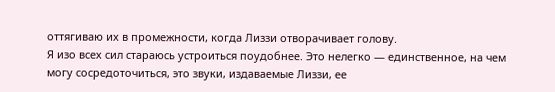оттягиваю их в промежности, когда Лиззи отворачивает голову.
Я изо всех сил стараюсь устроиться поудобнее. Это нелегко — единственное, на чем могу сосредоточиться, это звуки, издаваемые Лиззи, ее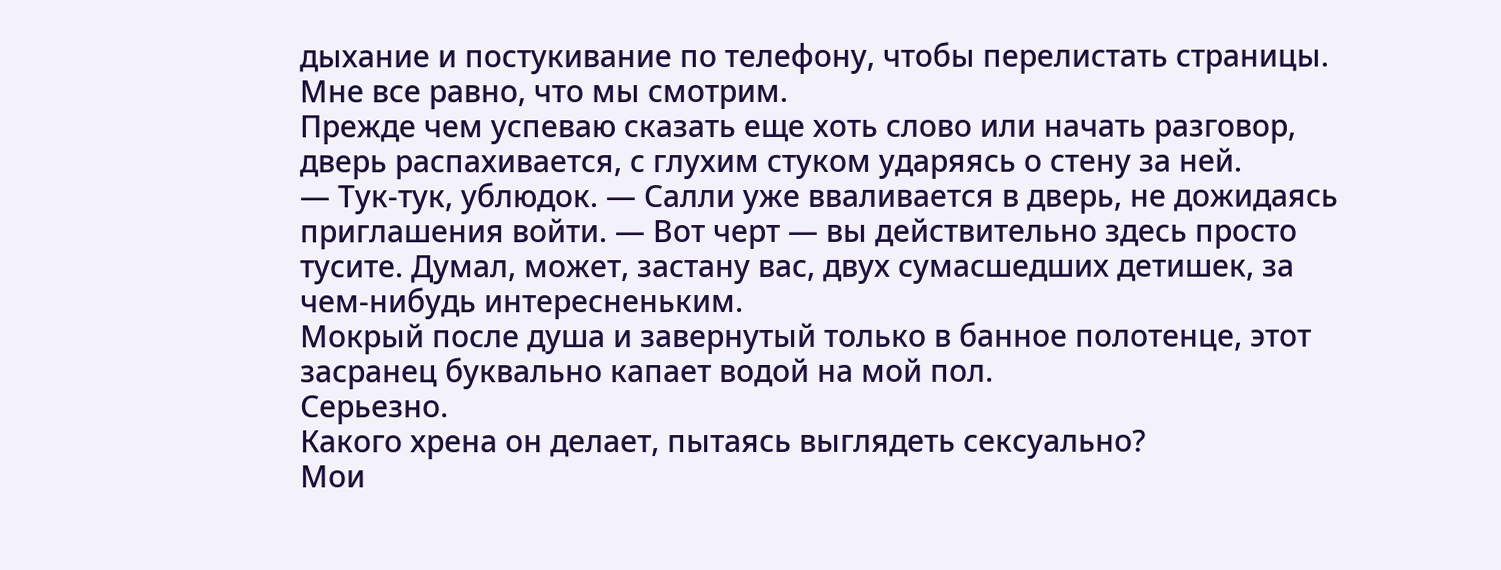дыхание и постукивание по телефону, чтобы перелистать страницы.
Мне все равно, что мы смотрим.
Прежде чем успеваю сказать еще хоть слово или начать разговор, дверь распахивается, с глухим стуком ударяясь о стену за ней.
— Тук-тук, ублюдок. — Салли уже вваливается в дверь, не дожидаясь приглашения войти. — Вот черт — вы действительно здесь просто тусите. Думал, может, застану вас, двух сумасшедших детишек, за чем-нибудь интересненьким.
Мокрый после душа и завернутый только в банное полотенце, этот засранец буквально капает водой на мой пол.
Серьезно.
Какого хрена он делает, пытаясь выглядеть сексуально?
Мои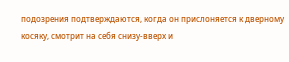подозрения подтверждаются, когда он прислоняется к дверному косяку, смотрит на себя снизу-вверх и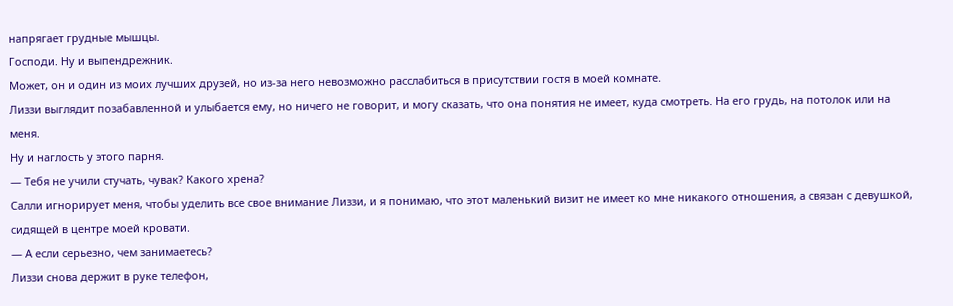напрягает грудные мышцы.
Господи. Ну и выпендрежник.
Может, он и один из моих лучших друзей, но из-за него невозможно расслабиться в присутствии гостя в моей комнате.
Лиззи выглядит позабавленной и улыбается ему, но ничего не говорит, и могу сказать, что она понятия не имеет, куда смотреть. На его грудь, на потолок или на меня.
Ну и наглость у этого парня.
— Тебя не учили стучать, чувак? Какого хрена?
Салли игнорирует меня, чтобы уделить все свое внимание Лиззи, и я понимаю, что этот маленький визит не имеет ко мне никакого отношения, а связан с девушкой, сидящей в центре моей кровати.
— А если серьезно, чем занимаетесь?
Лиззи снова держит в руке телефон,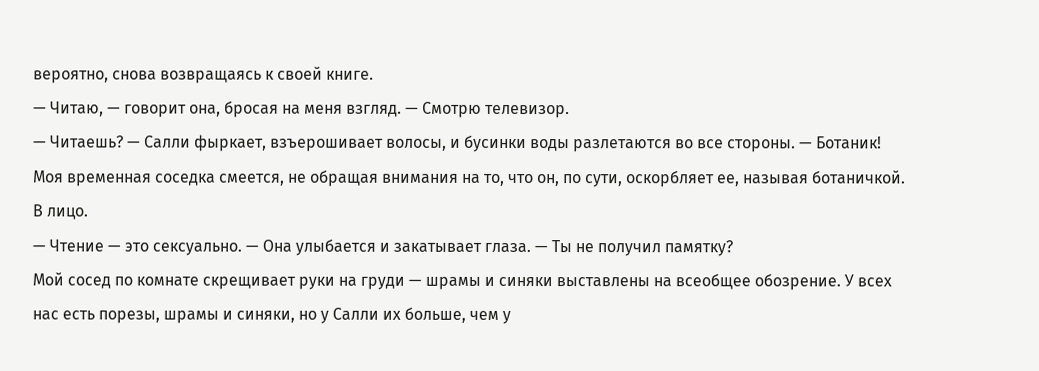вероятно, снова возвращаясь к своей книге.
— Читаю, — говорит она, бросая на меня взгляд. — Смотрю телевизор.
— Читаешь? — Салли фыркает, взъерошивает волосы, и бусинки воды разлетаются во все стороны. — Ботаник!
Моя временная соседка смеется, не обращая внимания на то, что он, по сути, оскорбляет ее, называя ботаничкой. В лицо.
— Чтение — это сексуально. — Она улыбается и закатывает глаза. — Ты не получил памятку?
Мой сосед по комнате скрещивает руки на груди — шрамы и синяки выставлены на всеобщее обозрение. У всех нас есть порезы, шрамы и синяки, но у Салли их больше, чем у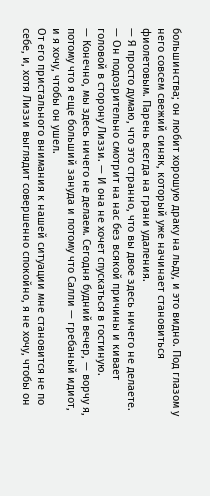большинства; он любит хорошую драку на льду, и это видно. Под глазом у него совсем свежий синяк, который уже начинает становиться фиолетовым. Парень всегда на грани удаления.
— Я просто думаю, что это странно, что вы двое здесь ничего не делаете. — Он подозрительно смотрит на нас без всякой причины и кивает головой в сторону Лиззи. — И она не хочет спускаться в гостиную.
— Конечно, мы здесь ничего не делаем. Сегодня будний вечер, — ворчу я, потому что я еще больший зануда и потому что Салли — гребаный идиот, и я хочу, чтобы он ушел.
От его пристального внимания к нашей ситуации мне становится не по себе, и, хотя Лиззи выглядит совершенно спокойно, я не хочу, чтобы он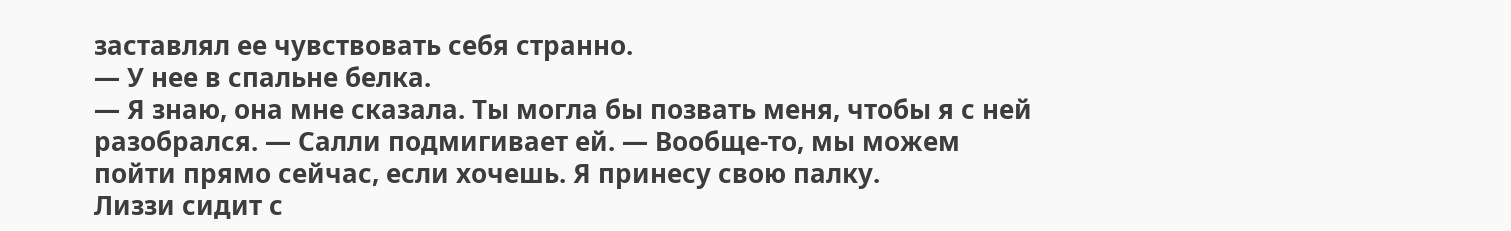заставлял ее чувствовать себя странно.
— У нее в спальне белка.
— Я знаю, она мне сказала. Ты могла бы позвать меня, чтобы я с ней разобрался. — Салли подмигивает ей. — Вообще-то, мы можем пойти прямо сейчас, если хочешь. Я принесу свою палку.
Лиззи сидит с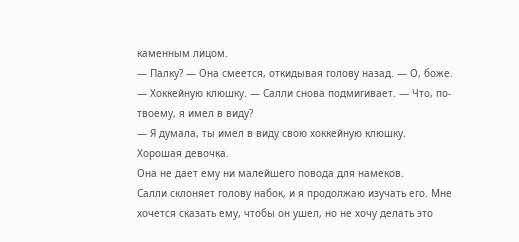каменным лицом.
— Палку? — Она смеется, откидывая голову назад. — О, боже.
— Хоккейную клюшку. — Салли снова подмигивает. — Что, по-твоему, я имел в виду?
— Я думала, ты имел в виду свою хоккейную клюшку.
Хорошая девочка.
Она не дает ему ни малейшего повода для намеков.
Салли склоняет голову набок, и я продолжаю изучать его. Мне хочется сказать ему, чтобы он ушел, но не хочу делать это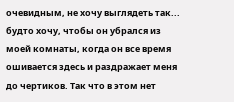очевидным, не хочу выглядеть так... будто хочу, чтобы он убрался из моей комнаты, когда он все время ошивается здесь и раздражает меня до чертиков. Так что в этом нет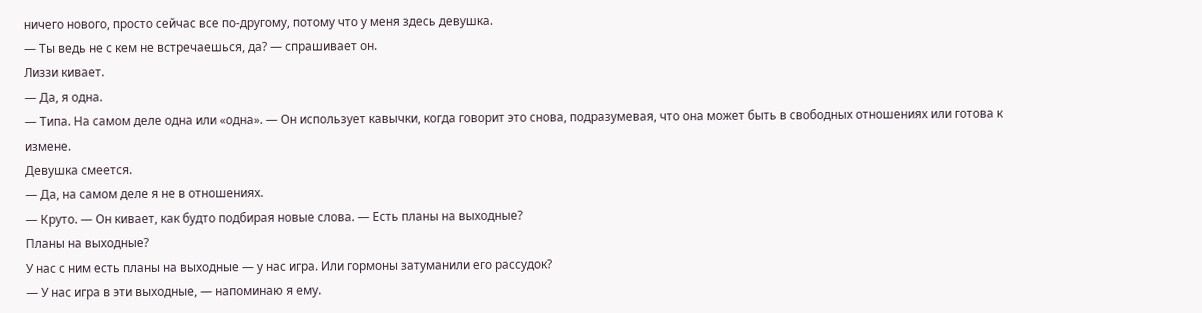ничего нового, просто сейчас все по-другому, потому что у меня здесь девушка.
— Ты ведь не с кем не встречаешься, да? — спрашивает он.
Лиззи кивает.
— Да, я одна.
— Типа. На самом деле одна или «одна». — Он использует кавычки, когда говорит это снова, подразумевая, что она может быть в свободных отношениях или готова к измене.
Девушка смеется.
— Да, на самом деле я не в отношениях.
— Круто. — Он кивает, как будто подбирая новые слова. — Есть планы на выходные?
Планы на выходные?
У нас с ним есть планы на выходные — у нас игра. Или гормоны затуманили его рассудок?
— У нас игра в эти выходные, — напоминаю я ему.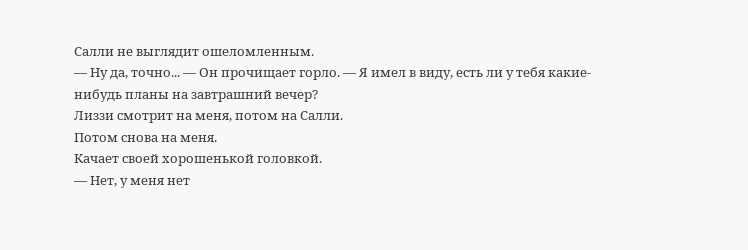Салли не выглядит ошеломленным.
— Ну да, точно... — Он прочищает горло. — Я имел в виду, есть ли у тебя какие-нибудь планы на завтрашний вечер?
Лиззи смотрит на меня, потом на Салли.
Потом снова на меня.
Качает своей хорошенькой головкой.
— Нет, у меня нет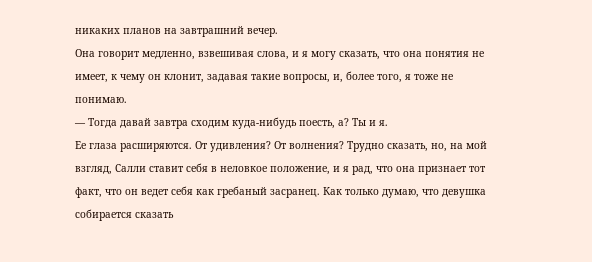никаких планов на завтрашний вечер.
Она говорит медленно, взвешивая слова, и я могу сказать, что она понятия не имеет, к чему он клонит, задавая такие вопросы, и, более того, я тоже не понимаю.
— Тогда давай завтра сходим куда-нибудь поесть, а? Ты и я.
Ее глаза расширяются. От удивления? От волнения? Трудно сказать, но, на мой взгляд, Салли ставит себя в неловкое положение, и я рад, что она признает тот факт, что он ведет себя как гребаный засранец. Как только думаю, что девушка собирается сказать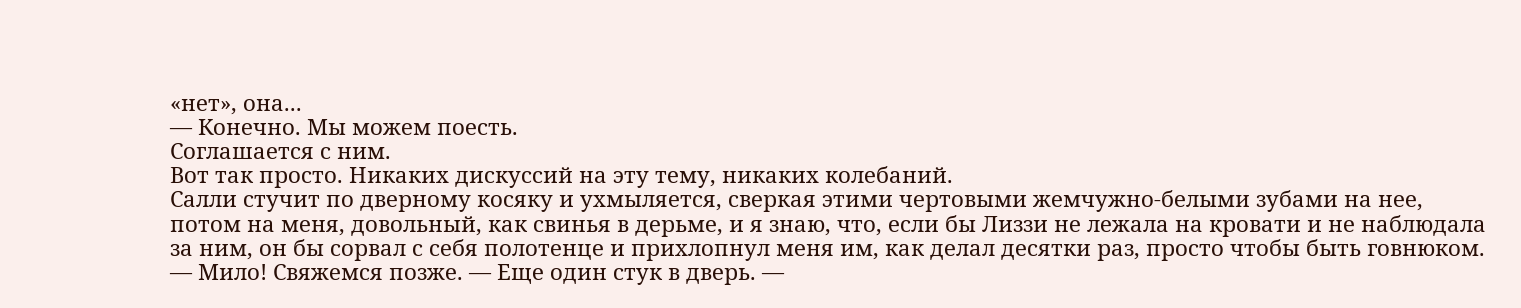«нет», она...
— Конечно. Мы можем поесть.
Соглашается с ним.
Вот так просто. Никаких дискуссий на эту тему, никаких колебаний.
Салли стучит по дверному косяку и ухмыляется, сверкая этими чертовыми жемчужно-белыми зубами на нее, потом на меня, довольный, как свинья в дерьме, и я знаю, что, если бы Лиззи не лежала на кровати и не наблюдала за ним, он бы сорвал с себя полотенце и прихлопнул меня им, как делал десятки раз, просто чтобы быть говнюком.
— Мило! Свяжемся позже. — Еще один стук в дверь. —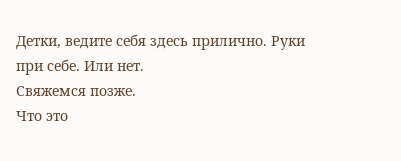Детки, ведите себя здесь прилично. Руки при себе. Или нет.
Свяжемся позже.
Что это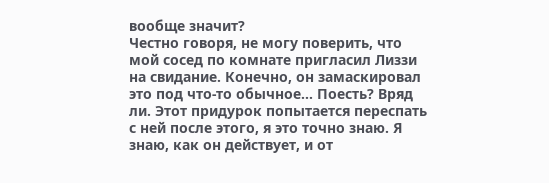вообще значит?
Честно говоря, не могу поверить, что мой сосед по комнате пригласил Лиззи на свидание. Конечно, он замаскировал это под что-то обычное... Поесть? Вряд ли. Этот придурок попытается переспать с ней после этого, я это точно знаю. Я знаю, как он действует, и от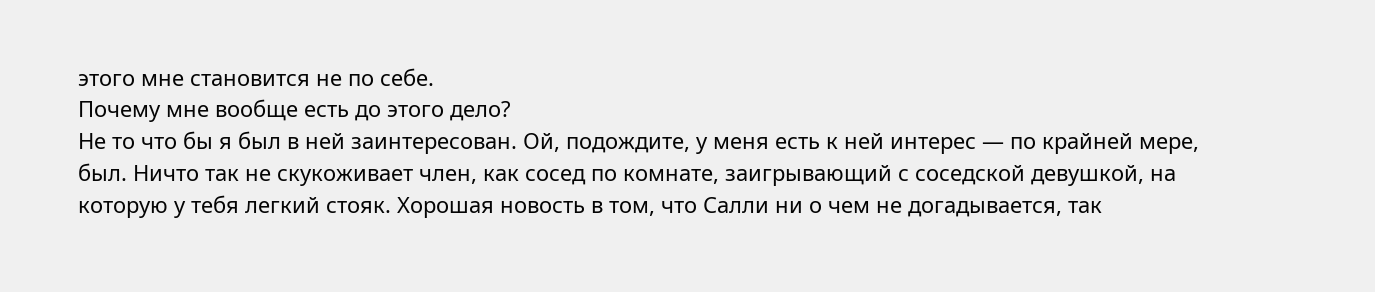этого мне становится не по себе.
Почему мне вообще есть до этого дело?
Не то что бы я был в ней заинтересован. Ой, подождите, у меня есть к ней интерес — по крайней мере, был. Ничто так не скукоживает член, как сосед по комнате, заигрывающий с соседской девушкой, на которую у тебя легкий стояк. Хорошая новость в том, что Салли ни о чем не догадывается, так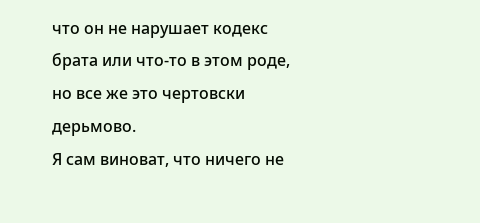что он не нарушает кодекс брата или что-то в этом роде, но все же это чертовски дерьмово.
Я сам виноват, что ничего не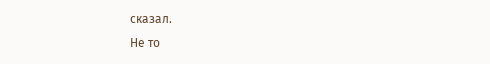сказал.
Не то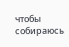чтобы собираюсь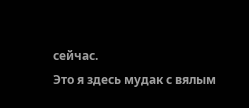сейчас.
Это я здесь мудак с вялым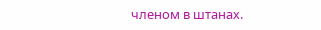членом в штанах.